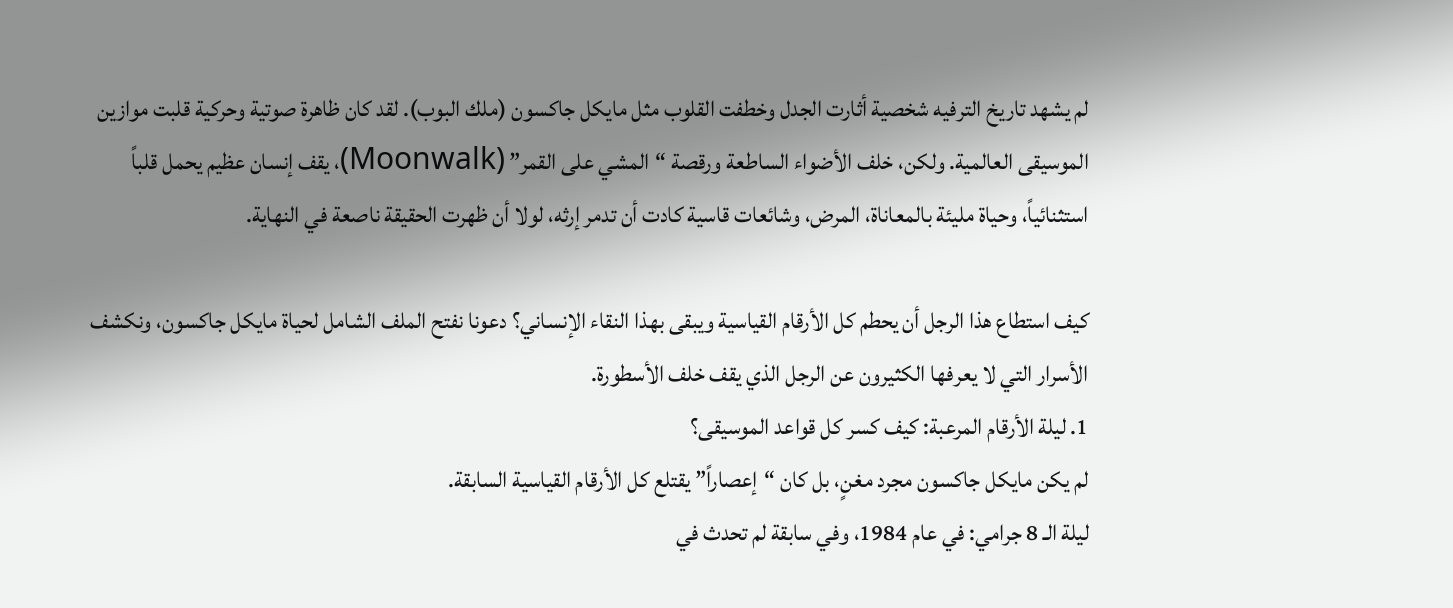لم يشهد تاريخ الترفيه شخصية أثارت الجدل وخطفت القلوب مثل مايكل جاكسون (ملك البوب). لقد كان ظاهرة صوتية وحركية قلبت موازين الموسيقى العالمية. ولكن، خلف الأضواء الساطعة ورقصة “المشي على القمر” (Moonwalk)، يقف إنسان عظيم يحمل قلباً استثنائياً، وحياة مليئة بالمعاناة، المرض، وشائعات قاسية كادت أن تدمر إرثه، لولا أن ظهرت الحقيقة ناصعة في النهاية.

كيف استطاع هذا الرجل أن يحطم كل الأرقام القياسية ويبقى بهذا النقاء الإنساني؟ دعونا نفتح الملف الشامل لحياة مايكل جاكسون، ونكشف الأسرار التي لا يعرفها الكثيرون عن الرجل الذي يقف خلف الأسطورة.
1. ليلة الأرقام المرعبة: كيف كسر كل قواعد الموسيقى؟
لم يكن مايكل جاكسون مجرد مغنٍ، بل كان “إعصاراً” يقتلع كل الأرقام القياسية السابقة.
ليلة الـ 8 جرامي: في عام 1984، وفي سابقة لم تحدث في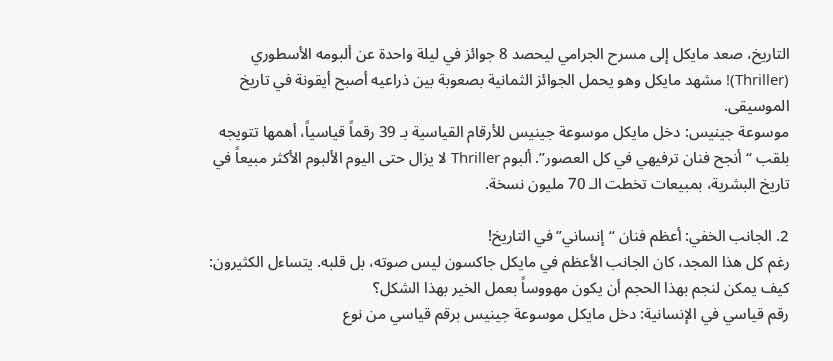التاريخ، صعد مايكل إلى مسرح الجرامي ليحصد 8 جوائز في ليلة واحدة عن ألبومه الأسطوري (Thriller)! مشهد مايكل وهو يحمل الجوائز الثمانية بصعوبة بين ذراعيه أصبح أيقونة في تاريخ الموسيقى.
موسوعة جينيس: دخل مايكل موسوعة جينيس للأرقام القياسية بـ 39 رقماً قياسياً، أهمها تتويجه بلقب “أنجح فنان ترفيهي في كل العصور”. ألبوم Thriller لا يزال حتى اليوم الألبوم الأكثر مبيعاً في تاريخ البشرية، بمبيعات تخطت الـ 70 مليون نسخة.

2. الجانب الخفي: أعظم فنان “إنساني” في التاريخ!
رغم كل هذا المجد، كان الجانب الأعظم في مايكل جاكسون ليس صوته، بل قلبه. يتساءل الكثيرون: كيف يمكن لنجم بهذا الحجم أن يكون مهووساً بعمل الخير بهذا الشكل؟
رقم قياسي في الإنسانية: دخل مايكل موسوعة جينيس برقم قياسي من نوع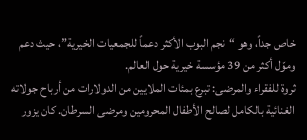خاص جداً، وهو “نجم البوب الأكثر دعماً للجمعيات الخيرية”، حيث دعم وموّل أكثر من 39 مؤسسة خيرية حول العالم.
ثروة للفقراء والمرضى: تبرع بمئات الملايين من الدولارات من أرباح جولاته الغنائية بالكامل لصالح الأطفال المحرومين ومرضى السرطان. كان يزور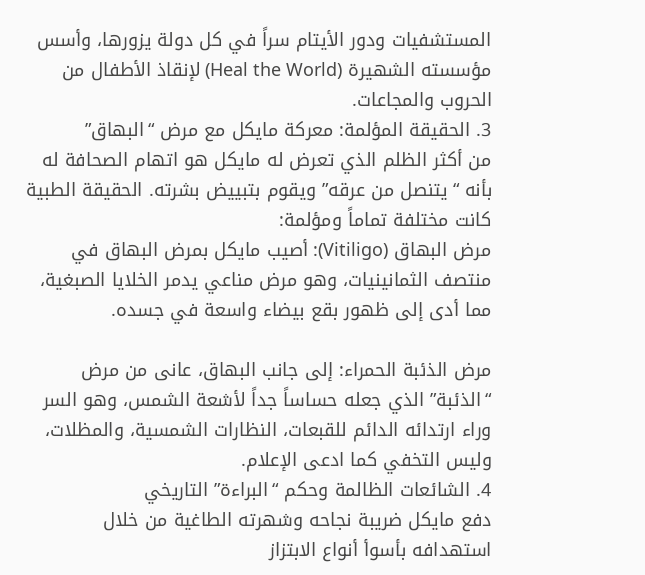المستشفيات ودور الأيتام سراً في كل دولة يزورها، وأسس مؤسسته الشهيرة (Heal the World) لإنقاذ الأطفال من الحروب والمجاعات.
3. الحقيقة المؤلمة: معركة مايكل مع مرض “البهاق”
من أكثر الظلم الذي تعرض له مايكل هو اتهام الصحافة له بأنه “يتنصل من عرقه” ويقوم بتبييض بشرته. الحقيقة الطبية كانت مختلفة تماماً ومؤلمة:
مرض البهاق (Vitiligo): أصيب مايكل بمرض البهاق في منتصف الثمانينيات، وهو مرض مناعي يدمر الخلايا الصبغية، مما أدى إلى ظهور بقع بيضاء واسعة في جسده.

مرض الذئبة الحمراء: إلى جانب البهاق، عانى من مرض “الذئبة” الذي جعله حساساً جداً لأشعة الشمس، وهو السر وراء ارتدائه الدائم للقبعات، النظارات الشمسية، والمظلات، وليس التخفي كما ادعى الإعلام.
4. الشائعات الظالمة وحكم “البراءة” التاريخي
دفع مايكل ضريبة نجاحه وشهرته الطاغية من خلال استهدافه بأسوأ أنواع الابتزاز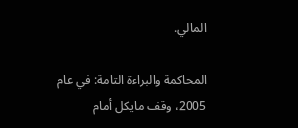المالي.

المحاكمة والبراءة التامة: في عام 2005، وقف مايكل أمام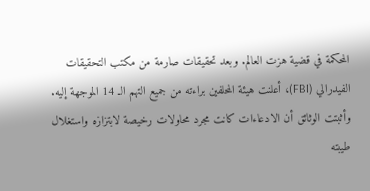المحكمة في قضية هزت العالم. وبعد تحقيقات صارمة من مكتب التحقيقات الفيدرالي (FBI)، أعلنت هيئة المحلفين براءته من جميع التهم الـ 14 الموجهة إليه. وأثبتت الوثائق أن الادعاءات كانت مجرد محاولات رخيصة لابتزازه واستغلال طيبته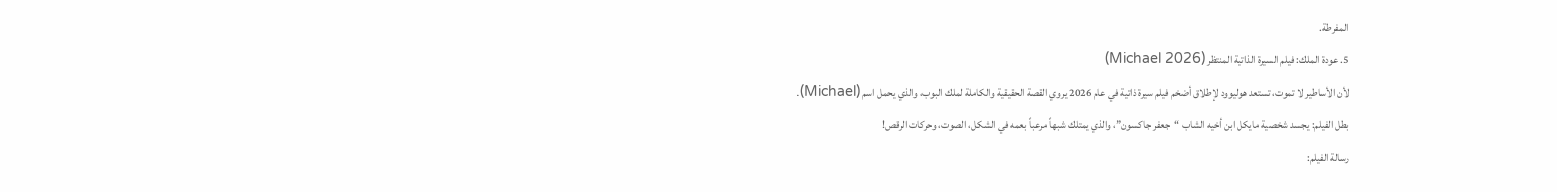المفرطة.
5. عودة الملك: فيلم السيرة الذاتية المنتظر (Michael 2026)
لأن الأساطير لا تموت، تستعد هوليوود لإطلاق أضخم فيلم سيرة ذاتية في عام 2026 يروي القصة الحقيقية والكاملة لملك البوب، والذي يحمل اسم (Michael).
بطل الفيلم: يجسد شخصية مايكل ابن أخيه الشاب “جعفر جاكسون”، والذي يمتلك شبهاً مرعباً بعمه في الشكل، الصوت، وحركات الرقص!
رسالة الفيلم: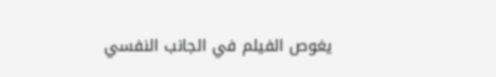يغوص الفيلم في الجانب النفسي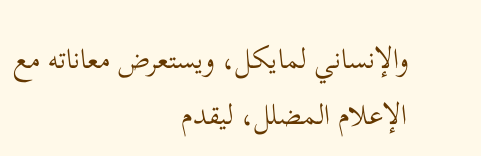والإنساني لمايكل، ويستعرض معاناته مع الإعلام المضلل، ليقدم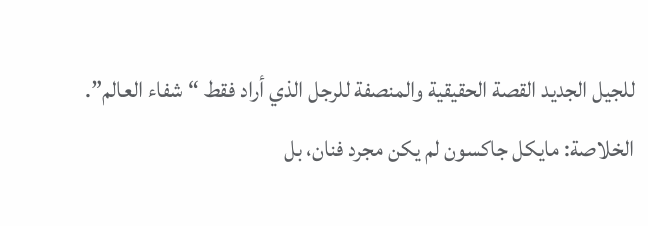للجيل الجديد القصة الحقيقية والمنصفة للرجل الذي أراد فقط “شفاء العالم”.
الخلاصة: مايكل جاكسون لم يكن مجرد فنان، بل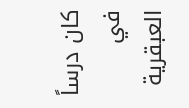كان درساً في العبقرية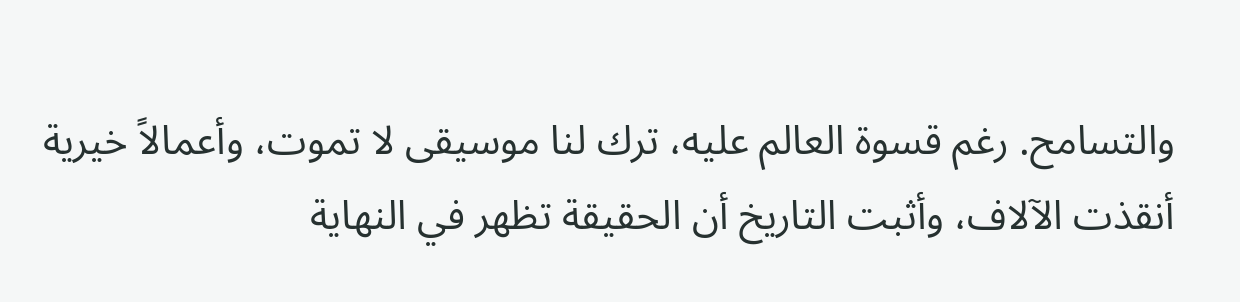والتسامح. رغم قسوة العالم عليه، ترك لنا موسيقى لا تموت، وأعمالاً خيرية أنقذت الآلاف، وأثبت التاريخ أن الحقيقة تظهر في النهاية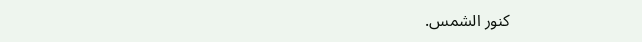كنور الشمس.